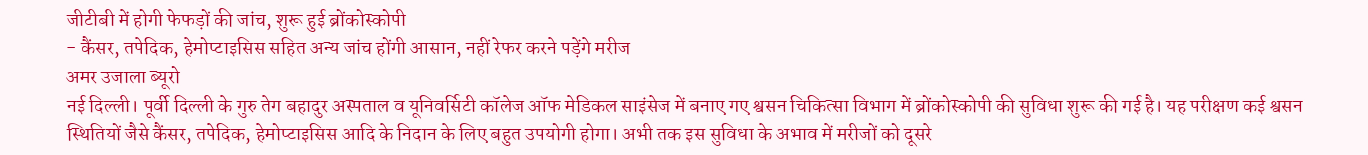जीटीबी में होगी फेफड़ों की जांच, शुरू हुई ब्रोंकोस्कोपी
- कैंसर, तपेदिक, हेमोप्टाइसिस सहित अन्य जांच होंगी आसान, नहीं रेफर करने पड़ेंगे मरीज
अमर उजाला ब्यूरो
नई दिल्ली। पूर्वी दिल्ली के गुरु तेग बहादुर अस्पताल व यूनिवर्सिटी कॉलेज ऑफ मेडिकल साइंसेज में बनाए गए श्वसन चिकित्सा विभाग में ब्रोंकोस्कोपी की सुविधा शुरू की गई है। यह परीक्षण कई श्वसन स्थितियों जैसे कैंसर, तपेदिक, हेमोप्टाइसिस आदि के निदान के लिए बहुत उपयोगी होगा। अभी तक इस सुविधा के अभाव में मरीजों को दूसरे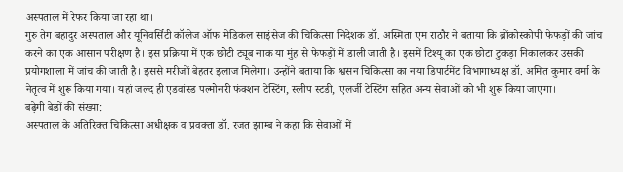अस्पताल में रेफर किया जा रहा था।
गुरु तेग बहादुर अस्पताल और यूनिवर्सिटी कॉलेज ऑफ मेडिकल साइंसेज की चिकित्सा निदेशक डॉ. अस्मिता एम राठौर ने बताया कि ब्रोंकोस्कोपी फेफड़ों की जांच करने का एक आसान परीक्षण है। इस प्रक्रिया में एक छोटी ट्यूब नाक या मुंह से फेफड़ों में डाली जाती है। इसमें टिश्यू का एक छोटा टुकड़ा निकालकर उसकी प्रयोगशाला में जांच की जाती है। इससे मरीजों बेहतर इलाज मिलेगा। उन्होंने बताया कि श्वसन चिकित्सा का नया डिपार्टमेंट विभागाध्यक्ष डॉ. अमित कुमार वर्मा के नेतृत्व में शुरू किया गया। यहां जल्द ही एडवांस्ड पल्मोनरी फंक्शन टेस्टिंग, स्लीप स्टडी, एलर्जी टेस्टिंग सहित अन्य सेवाओं को भी शुरू किया जाएगा।
बढ़ेगी बेडों की संख्या:
अस्पताल के अतिरिक्त चिकित्सा अधीक्षक व प्रवक्ता डॉ. रजत झाम्ब ने कहा कि सेवाओं में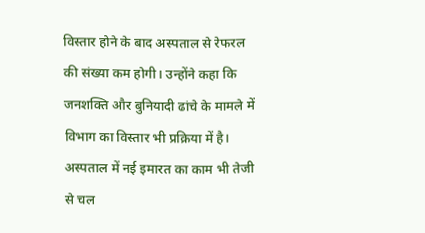विस्तार होने के बाद अस्पताल से रेफरल की संख्या कम होगी। उन्होंने कहा कि जनशक्ति और बुनियादी ढांचे के मामले में विभाग का विस्तार भी प्रक्रिया में है। अस्पताल में नई इमारत का काम भी तेजी से चल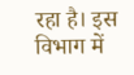रहा है। इस विभाग में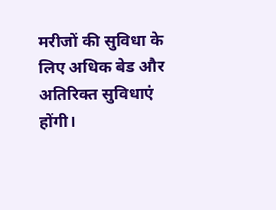मरीजों की सुविधा के लिए अधिक बेड और अतिरिक्त सुविधाएं होंगी।